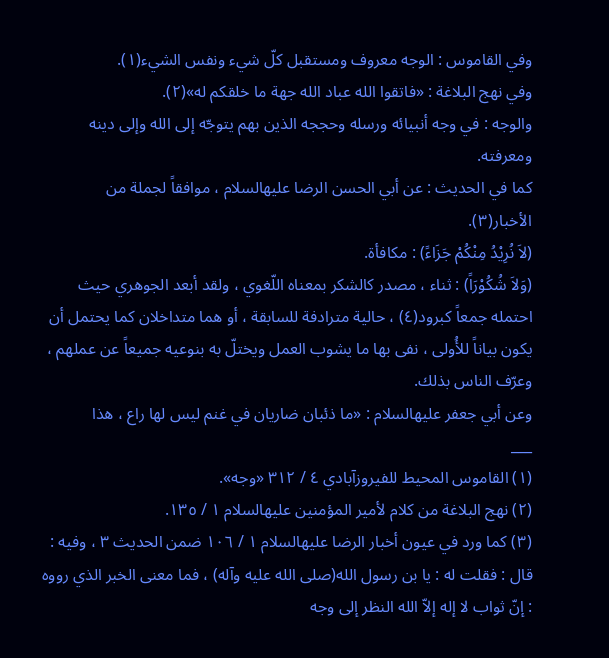وفي القاموس : الوجه معروف ومستقبل كلّ شيء ونفس الشيء(١).
وفي نهج البلاغة : «فاتقوا الله عباد الله جهة ما خلقكم له»(٢).
والوجه : في وجه أنبيائه ورسله وحججه الذين بهم يتوجّه إلى الله وإلى دينه ومعرفته.
كما في الحديث : عن أبي الحسن الرضا عليهالسلام ، موافقاً لجملة من الأخبار(٣).
(لاَ نُرِيْدُ مِنْكُمْ جَزَاءً) : مكافأة.
(وَلاَ شُكُوْرَاً) : ثناء ، مصدر كالشكر بمعناه اللّغوي ، ولقد أبعد الجوهري حيث احتمله جمعاً كبرود(٤) ، حالية مترادفة للسابقة ، أو هما متداخلان كما يحتمل أن يكون بياناً للأُولى ، نفى بها ما يشوب العمل ويختلّ به بنوعيه جميعاً عن عملهم ، وعرّف الناس بذلك.
وعن أبي جعفر عليهالسلام : «ما ذئبان ضاريان في غنم ليس لها راع ، هذا
___
(١) القاموس المحيط للفيروزآبادي ٤ / ٣١٢ «وجه».
(٢) نهج البلاغة من كلام لأمير المؤمنين عليهالسلام ١ / ١٣٥.
(٣) كما ورد في عيون أخبار الرضا عليهالسلام ١ / ١٠٦ ضمن الحديث ٣ ، وفيه : قال : فقلت له : يا بن رسول الله(صلى الله عليه وآله) ، فما معنى الخبر الذي رووه : إنّ ثواب لا إله إلاّ الله النظر إلى وجه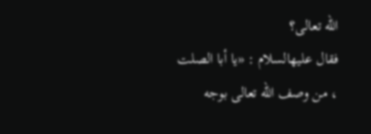الله تعالى؟
فقال عليهالسلام : «يا أبا الصلت ، من وصف الله تعالى بوجه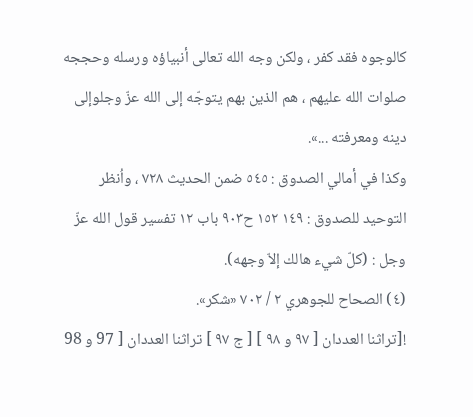كالوجوه فقد كفر ، ولكن وجه الله تعالى أنبياؤه ورسله وحججه صلوات الله عليهم ، هم الذين بهم يتوجّه إلى الله عزّ وجلوإلى دينه ومعرفته ...».
وكذا في أمالي الصدوق : ٥٤٥ ضمن الحديث ٧٢٨ ، واُنظر التوحيد للصدوق : ١٤٩ ١٥٢ ح٩٠٣ باب ١٢ تفسير قول الله عزّ وجل : (كلّ شيء هالك إلاّ وجهه).
(٤) الصحاح للجوهري ٢ / ٧٠٢ «شكر».
![تراثنا العددان [ ٩٧ و ٩٨ ] [ ج ٩٧ ] تراثنا العددان [ 97 و 98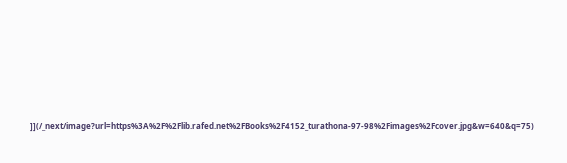]](/_next/image?url=https%3A%2F%2Flib.rafed.net%2FBooks%2F4152_turathona-97-98%2Fimages%2Fcover.jpg&w=640&q=75)